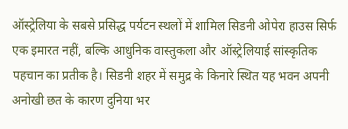ऑस्ट्रेलिया के सबसे प्रसिद्ध पर्यटन स्थलों में शामिल सिडनी ओपेरा हाउस सिर्फ एक इमारत नहीं, बल्कि आधुनिक वास्तुकला और ऑस्ट्रेलियाई सांस्कृतिक पहचान का प्रतीक है। सिडनी शहर में समुद्र के किनारे स्थित यह भवन अपनी अनोखी छत के कारण दुनिया भर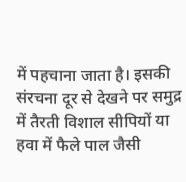में पहचाना जाता है। इसकी संरचना दूर से देखने पर समुद्र में तैरती विशाल सीपियों या हवा में फैले पाल जैसी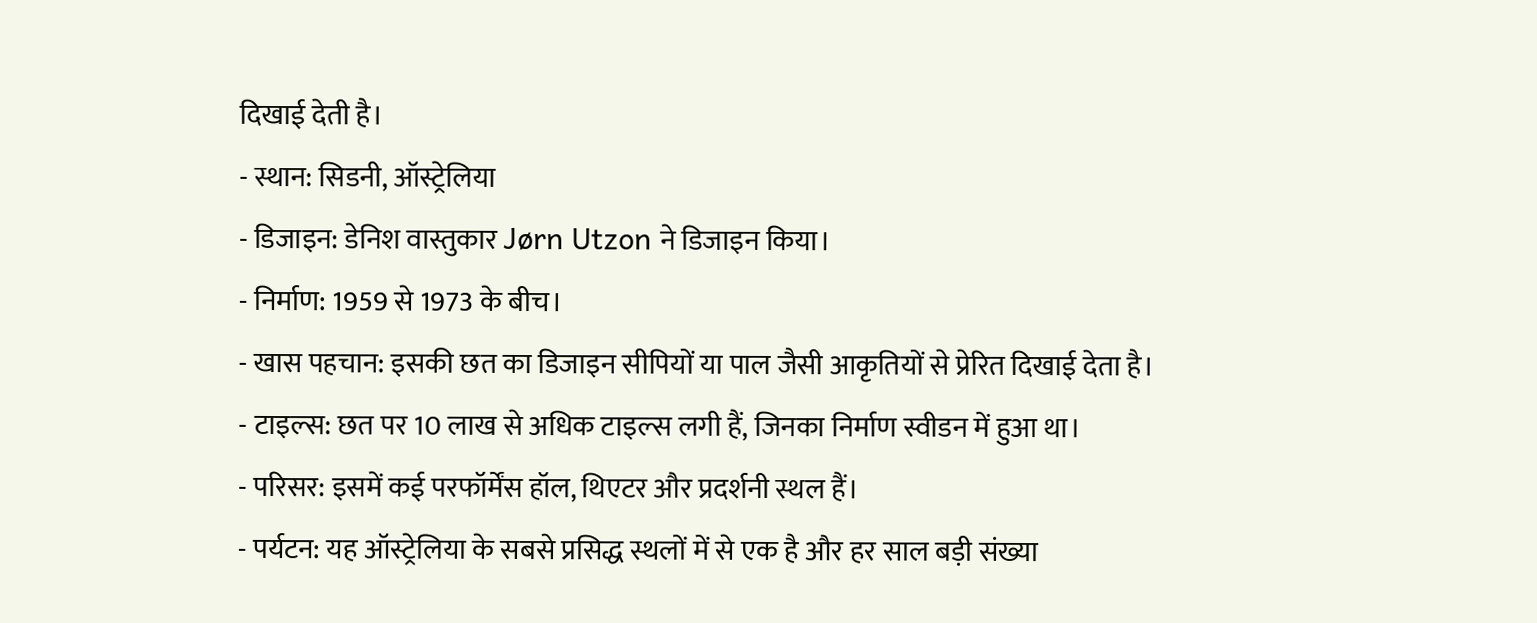दिखाई देती है।
- स्थान: सिडनी, ऑस्ट्रेलिया
- डिजाइन: डेनिश वास्तुकार Jørn Utzon ने डिजाइन किया।
- निर्माण: 1959 से 1973 के बीच।
- खास पहचान: इसकी छत का डिजाइन सीपियों या पाल जैसी आकृतियों से प्रेरित दिखाई देता है।
- टाइल्स: छत पर 10 लाख से अधिक टाइल्स लगी हैं, जिनका निर्माण स्वीडन में हुआ था।
- परिसर: इसमें कई परफॉर्मेंस हॉल, थिएटर और प्रदर्शनी स्थल हैं।
- पर्यटन: यह ऑस्ट्रेलिया के सबसे प्रसिद्ध स्थलों में से एक है और हर साल बड़ी संख्या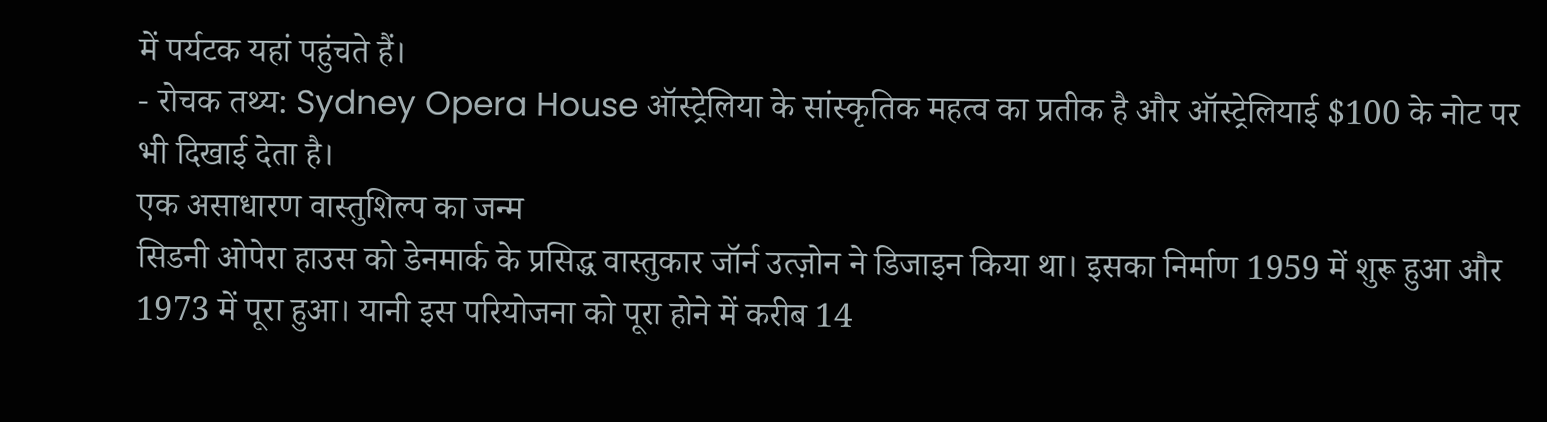में पर्यटक यहां पहुंचते हैं।
- रोचक तथ्य: Sydney Opera House ऑस्ट्रेलिया के सांस्कृतिक महत्व का प्रतीक है और ऑस्ट्रेलियाई $100 के नोट पर भी दिखाई देता है।
एक असाधारण वास्तुशिल्प का जन्म
सिडनी ओपेरा हाउस को डेनमार्क के प्रसिद्ध वास्तुकार जॉर्न उत्ज़ोन ने डिजाइन किया था। इसका निर्माण 1959 में शुरू हुआ और 1973 में पूरा हुआ। यानी इस परियोजना को पूरा होने में करीब 14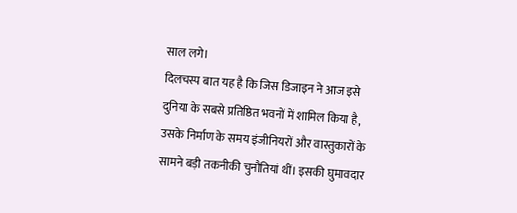साल लगे।
दिलचस्प बात यह है कि जिस डिजाइन ने आज इसे दुनिया के सबसे प्रतिष्ठित भवनों में शामिल किया है, उसके निर्माण के समय इंजीनियरों और वास्तुकारों के सामने बड़ी तकनीकी चुनौतियां थीं। इसकी घुमावदार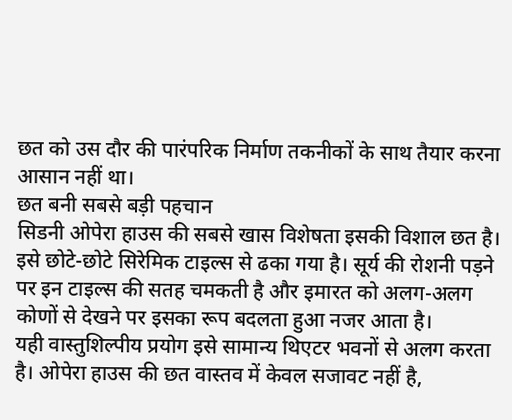छत को उस दौर की पारंपरिक निर्माण तकनीकों के साथ तैयार करना आसान नहीं था।
छत बनी सबसे बड़ी पहचान
सिडनी ओपेरा हाउस की सबसे खास विशेषता इसकी विशाल छत है। इसे छोटे-छोटे सिरेमिक टाइल्स से ढका गया है। सूर्य की रोशनी पड़ने पर इन टाइल्स की सतह चमकती है और इमारत को अलग-अलग कोणों से देखने पर इसका रूप बदलता हुआ नजर आता है।
यही वास्तुशिल्पीय प्रयोग इसे सामान्य थिएटर भवनों से अलग करता है। ओपेरा हाउस की छत वास्तव में केवल सजावट नहीं है,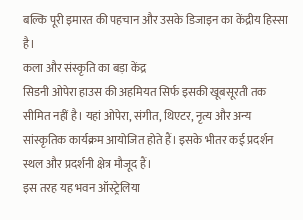बल्कि पूरी इमारत की पहचान और उसके डिजाइन का केंद्रीय हिस्सा है।
कला और संस्कृति का बड़ा केंद्र
सिडनी ओपेरा हाउस की अहमियत सिर्फ इसकी खूबसूरती तक सीमित नहीं है। यहां ओपेरा, संगीत, थिएटर, नृत्य और अन्य सांस्कृतिक कार्यक्रम आयोजित होते हैं। इसके भीतर कई प्रदर्शन स्थल और प्रदर्शनी क्षेत्र मौजूद हैं।
इस तरह यह भवन ऑस्ट्रेलिया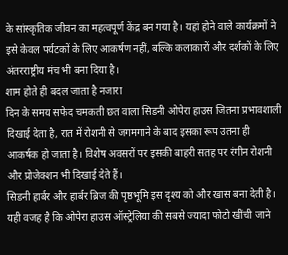के सांस्कृतिक जीवन का महत्वपूर्ण केंद्र बन गया है। यहां होने वाले कार्यक्रमों ने इसे केवल पर्यटकों के लिए आकर्षण नहीं, बल्कि कलाकारों और दर्शकों के लिए अंतरराष्ट्रीय मंच भी बना दिया है।
शाम होते ही बदल जाता है नजारा
दिन के समय सफेद चमकती छत वाला सिडनी ओपेरा हाउस जितना प्रभावशाली दिखाई देता है, रात में रोशनी से जगमगाने के बाद इसका रूप उतना ही आकर्षक हो जाता है। विशेष अवसरों पर इसकी बाहरी सतह पर रंगीन रोशनी और प्रोजेक्शन भी दिखाई देते हैं।
सिडनी हार्बर और हार्बर ब्रिज की पृष्ठभूमि इस दृश्य को और खास बना देती है। यही वजह है कि ओपेरा हाउस ऑस्ट्रेलिया की सबसे ज्यादा फोटो खींची जाने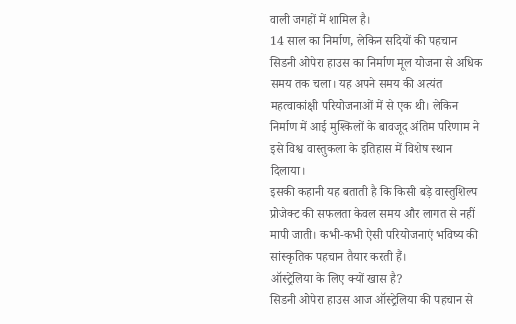वाली जगहों में शामिल है।
14 साल का निर्माण, लेकिन सदियों की पहचान
सिडनी ओपेरा हाउस का निर्माण मूल योजना से अधिक समय तक चला। यह अपने समय की अत्यंत महत्वाकांक्षी परियोजनाओं में से एक थी। लेकिन निर्माण में आई मुश्किलों के बावजूद अंतिम परिणाम ने इसे विश्व वास्तुकला के इतिहास में विशेष स्थान दिलाया।
इसकी कहानी यह बताती है कि किसी बड़े वास्तुशिल्प प्रोजेक्ट की सफलता केवल समय और लागत से नहीं मापी जाती। कभी-कभी ऐसी परियोजनाएं भविष्य की सांस्कृतिक पहचान तैयार करती हैं।
ऑस्ट्रेलिया के लिए क्यों खास है?
सिडनी ओपेरा हाउस आज ऑस्ट्रेलिया की पहचान से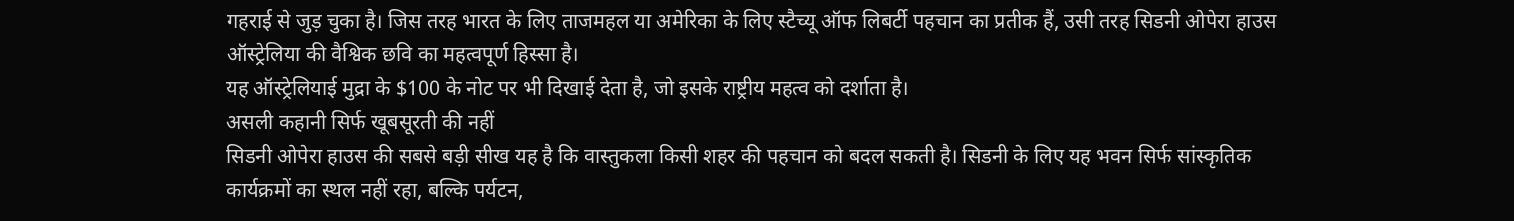गहराई से जुड़ चुका है। जिस तरह भारत के लिए ताजमहल या अमेरिका के लिए स्टैच्यू ऑफ लिबर्टी पहचान का प्रतीक हैं, उसी तरह सिडनी ओपेरा हाउस ऑस्ट्रेलिया की वैश्विक छवि का महत्वपूर्ण हिस्सा है।
यह ऑस्ट्रेलियाई मुद्रा के $100 के नोट पर भी दिखाई देता है, जो इसके राष्ट्रीय महत्व को दर्शाता है।
असली कहानी सिर्फ खूबसूरती की नहीं
सिडनी ओपेरा हाउस की सबसे बड़ी सीख यह है कि वास्तुकला किसी शहर की पहचान को बदल सकती है। सिडनी के लिए यह भवन सिर्फ सांस्कृतिक कार्यक्रमों का स्थल नहीं रहा, बल्कि पर्यटन,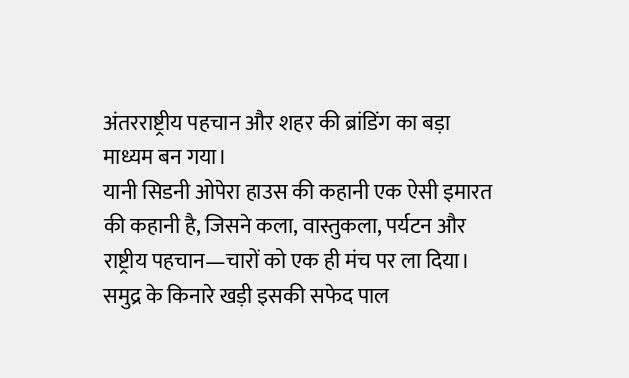अंतरराष्ट्रीय पहचान और शहर की ब्रांडिंग का बड़ा माध्यम बन गया।
यानी सिडनी ओपेरा हाउस की कहानी एक ऐसी इमारत की कहानी है, जिसने कला, वास्तुकला, पर्यटन और राष्ट्रीय पहचान—चारों को एक ही मंच पर ला दिया। समुद्र के किनारे खड़ी इसकी सफेद पाल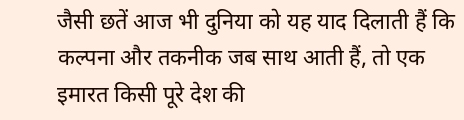जैसी छतें आज भी दुनिया को यह याद दिलाती हैं कि कल्पना और तकनीक जब साथ आती हैं, तो एक इमारत किसी पूरे देश की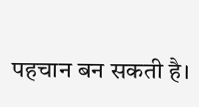पहचान बन सकती है।